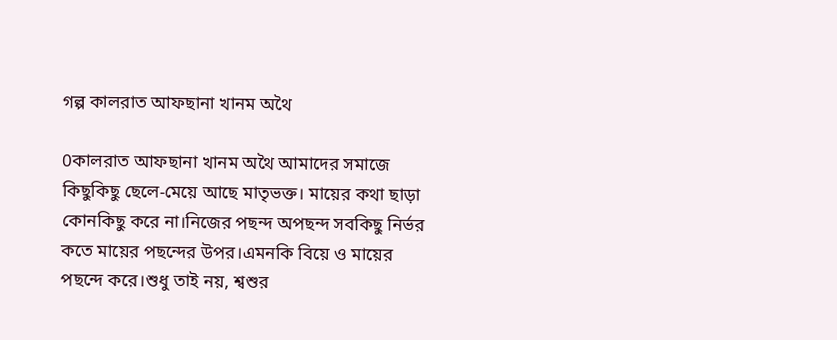গল্প কালরাত আফছানা খানম অথৈ

0কালরাত আফছানা খানম অথৈ আমাদের সমাজে কিছুকিছু ছেলে-মেয়ে আছে মাতৃভক্ত। মায়ের কথা ছাড়া কোনকিছু করে না।নিজের পছন্দ অপছন্দ সবকিছু নির্ভর কতে মায়ের পছন্দের উপর।এমনকি বিয়ে ও মায়ের পছন্দে করে।শুধু তাই নয়, শ্বশুর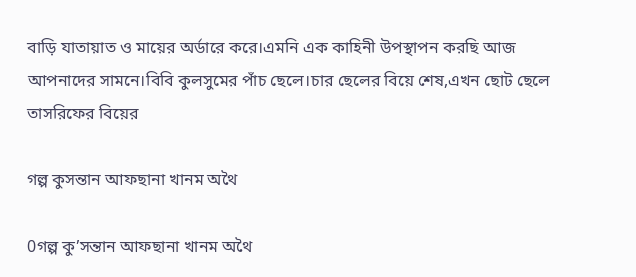বাড়ি যাতায়াত ও মায়ের অর্ডারে করে।এমনি এক কাহিনী উপস্থাপন করছি আজ আপনাদের সামনে।বিবি কুলসুমের পাঁচ ছেলে।চার ছেলের বিয়ে শেষ,এখন ছোট ছেলে তাসরিফের বিয়ের

গল্প কুসন্তান আফছানা খানম অথৈ

0গল্প কু’সন্তান আফছানা খানম অথৈ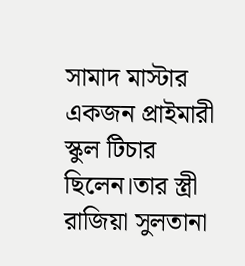সামাদ মাস্টার একজন প্রাইমারী স্কুল টিচার ছিলেন।তার স্ত্রী রাজিয়া সুলতানা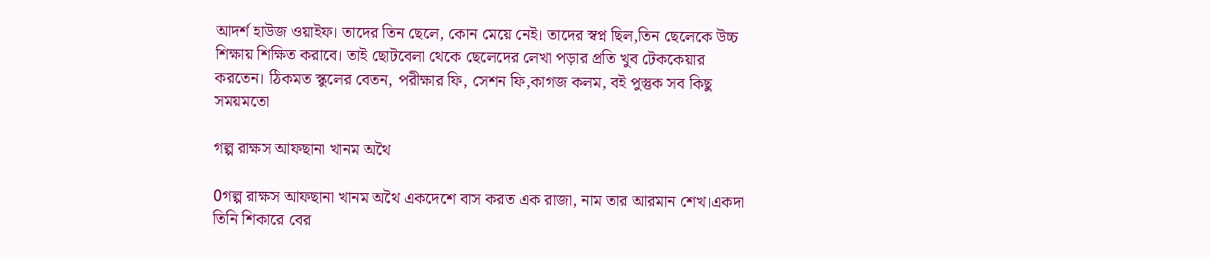আদর্শ হাউজ ওয়াইফ। তাদের তিন ছেলে, কোন মেয়ে নেই। তাদের স্বপ্ন ছিল,তিন ছেলেকে উচ্চ শিক্ষায় শিক্ষিত করাবে। তাই ছোটবেলা থেকে ছেলেদের লেখা পড়ার প্রতি খুব টেককেয়ার করতেন। ঠিকমত স্কুলের বেতন, পরীক্ষার ফি, সেশন ফি,কাগজ কলম, বই পুস্তুক সব কিছু সময়মতো

গল্প রাক্ষস আফছানা খানম অথৈ

0গল্প রাক্ষস আফছানা খানম অথৈ একদেশে বাস করত এক রাজা, নাম তার আরমান শেখ।একদা তিনি শিকারে বের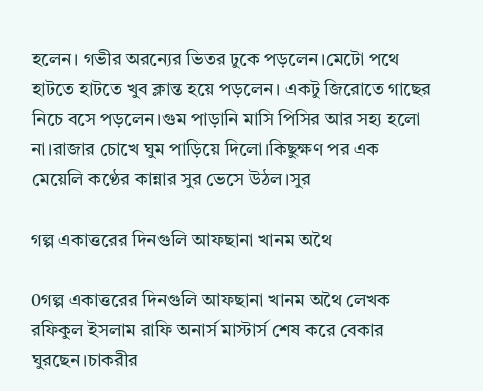হলেন। গভীর অরন্যের ভিতর ঢুকে পড়লেন।মেটো পথে হাটতে হাটতে খুব ক্লান্ত হয়ে পড়লেন। একটু জিরোতে গাছের নিচে বসে পড়লেন।গুম পাড়ানি মাসি পিসির আর সহ্য হলো না।রাজার চোখে ঘুম পাড়িয়ে দিলো।কিছুক্ষণ পর এক মেয়েলি কণ্ঠের কান্নার সুর ভেসে উঠল।সুর

গল্প একাত্তরের দিনগুলি আফছানা খানম অথৈ

0গল্প একাত্তরের দিনগুলি আফছানা খানম অথৈ লেখক রফিকুল ইসলাম রাফি অনার্স মাস্টার্স শেষ করে বেকার ঘুরছেন।চাকরীর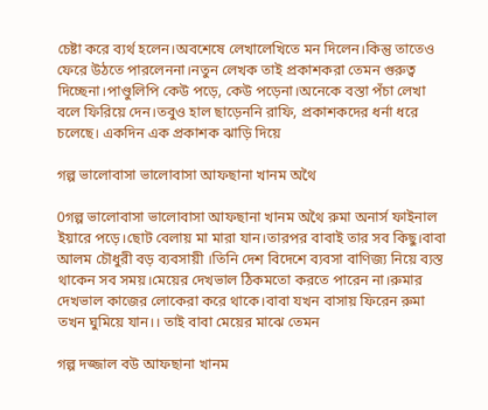চেষ্টা করে ব্যর্থ হলেন।অবশেষে লেখালেখিতে মন দিলেন।কিন্তু তাতেও ফেরে উঠতে পারলেননা।নতুন লেখক তাই প্রকাশকরা তেমন গুরুত্ব দিচ্ছেনা।পাণ্ডুলিপি কেউ পড়ে, কেউ পড়েনা।অনেকে বস্তা পঁচা লেখা বলে ফিরিয়ে দেন।তবুও হাল ছাড়েননি রাফি, প্রকাশকদের ধর্না ধরে চলেছে। একদিন এক প্রকাশক ঝাড়ি দিয়ে

গল্প ভালোবাসা ভালোবাসা আফছানা খানম অথৈ

0গল্প ভালোবাসা ভালোবাসা আফছানা খানম অথৈ রুমা অনার্স ফাইনাল ইয়ারে পড়ে।ছোট বেলায় মা মারা যান।তারপর বাবাই তার সব কিছু।বাবা আলম চৌধুরী বড় ব্যবসায়ী ।তিনি দেশ বিদেশে ব্যবসা বাণিজ্য নিয়ে ব্যস্ত থাকেন সব সময়।মেয়ের দেখভাল ঠিকমতো করতে পারেন না।রুমার দেখভাল কাজের লোকেরা করে থাকে।বাবা যখন বাসায় ফিরেন রুমা তখন ঘুমিয়ে যান।। তাই বাবা মেয়ের মাঝে তেমন

গল্প দজ্জাল বউ আফছানা খানম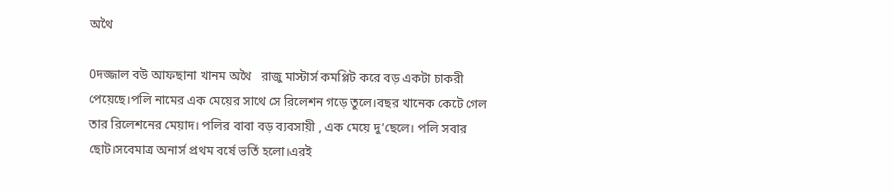অথৈ

0দজ্জাল বউ আফছানা খানম অথৈ   রাজু মাস্টার্স কমপ্লিট করে বড় একটা চাকরী পেয়েছে।পলি নামের এক মেয়ের সাথে সে রিলেশন গড়ে তুলে।বছর খানেক কেটে গেল তার রিলেশনের মেয়াদ। পলির বাবা বড় ব্যবসায়ী , এক মেয়ে দু’ছেলে। পলি সবার ছোট।সবেমাত্র অনার্স প্রথম বর্ষে ভর্তি হলো।এরই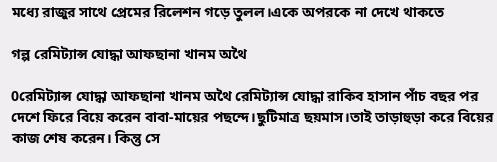মধ্যে রাজুর সাথে প্রেমের রিলেশন গড়ে তুলল।একে অপরকে না দেখে থাকতে

গল্প রেমিট্যান্স যোদ্ধা আফছানা খানম অথৈ

0রেমিট্যান্স যোদ্ধা আফছানা খানম অথৈ রেমিট্যান্স যোদ্ধা রাকিব হাসান পাঁচ বছর পর দেশে ফিরে বিয়ে করেন বাবা-মায়ের পছন্দে।ছুটিমাত্র ছয়মাস।তাই তাড়াহুড়া করে বিয়ের কাজ শেষ করেন। কিন্তু সে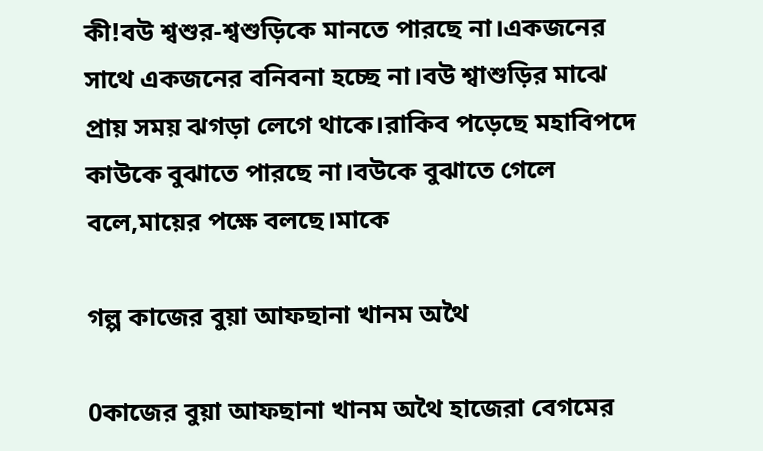কী!বউ শ্বশুর-শ্বশুড়িকে মানতে পারছে না।একজনের সাথে একজনের বনিবনা হচ্ছে না।বউ শ্বাশুড়ির মাঝে প্রায় সময় ঝগড়া লেগে থাকে।রাকিব পড়েছে মহাবিপদে কাউকে বুঝাতে পারছে না।বউকে বুঝাতে গেলে বলে,মায়ের পক্ষে বলছে।মাকে

গল্প কাজের বুয়া আফছানা খানম অথৈ

0কাজের বুয়া আফছানা খানম অথৈ হাজেরা বেগমের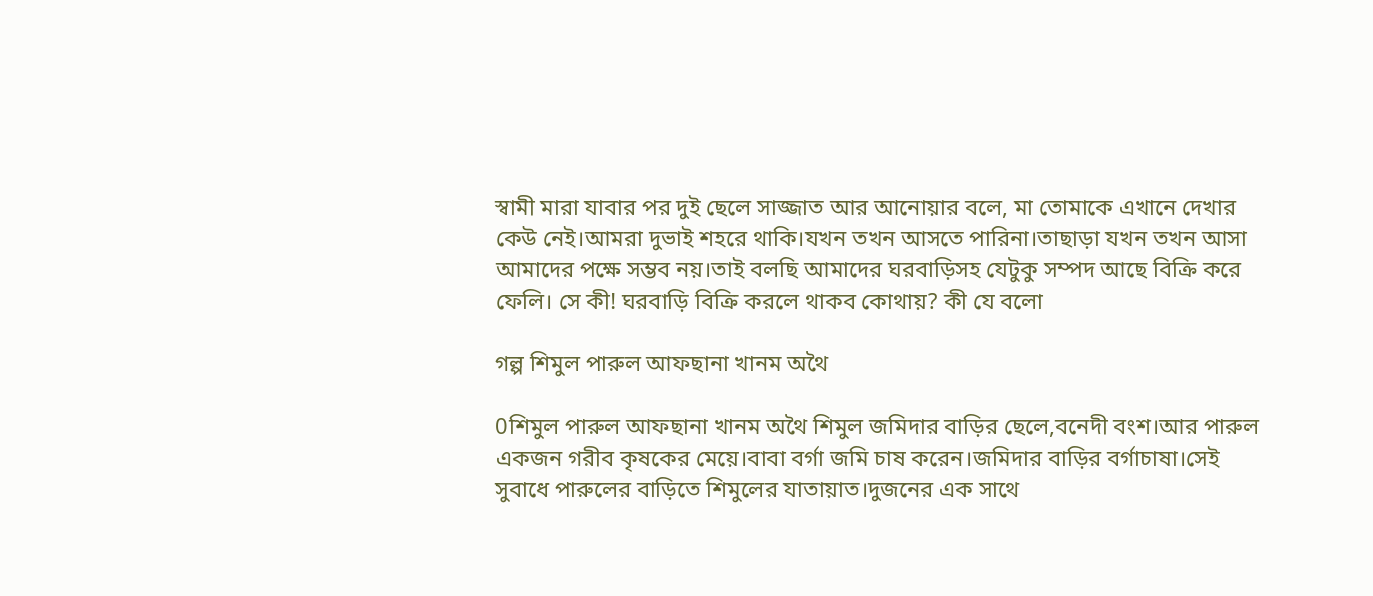স্বামী মারা যাবার পর দুই ছেলে সাজ্জাত আর আনোয়ার বলে, মা তোমাকে এখানে দেখার কেউ নেই।আমরা দুভাই শহরে থাকি।যখন তখন আসতে পারিনা।তাছাড়া যখন তখন আসা আমাদের পক্ষে সম্ভব নয়।তাই বলছি আমাদের ঘরবাড়িসহ যেটুকু সম্পদ আছে বিক্রি করে ফেলি। সে কী! ঘরবাড়ি বিক্রি করলে থাকব কোথায়? কী যে বলো

গল্প শিমুল পারুল আফছানা খানম অথৈ

0শিমুল পারুল আফছানা খানম অথৈ শিমুল জমিদার বাড়ির ছেলে,বনেদী বংশ।আর পারুল একজন গরীব কৃষকের মেয়ে।বাবা বর্গা জমি চাষ করেন।জমিদার বাড়ির বর্গাচাষা।সেই সুবাধে পারুলের বাড়িতে শিমুলের যাতায়াত।দুজনের এক সাথে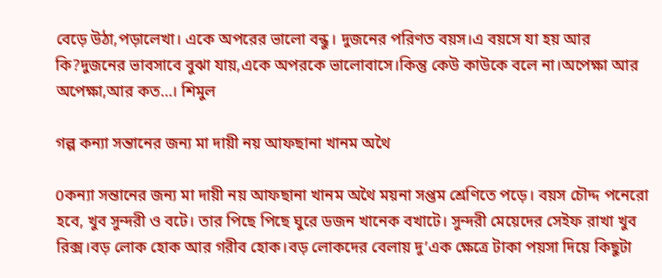বেড়ে উঠা,পড়ালেখা। একে অপরের ভালো বন্ধু। দুজনের পরিণত বয়স।এ বয়সে যা হয় আর কি?দুজনের ভাবসাবে বুঝা যায়,একে অপরকে ভালোবাসে।কিন্তু কেউ কাউকে বলে না।অপেক্ষা আর অপেক্ষা,আর কত…। শিমুল

গল্প কন্যা সন্তানের জন্য মা দায়ী নয় আফছানা খানম অথৈ

0কন্যা সন্তানের জন্য মা দায়ী নয় আফছানা খানম অথৈ ময়না সপ্তম শ্রেণিতে পড়ে। বয়স চৌদ্দ পনেরো হবে, খুব সুন্দরী ও বটে। তার পিছে পিছে ঘুরে ডজন খানেক বখাটে। সুন্দরী মেয়েদের সেইফ রাখা খুব রিক্স।বড় লোক হোক আর গরীব হোক।বড় লোকদের বেলায় দু’এক ক্ষেত্রে টাকা পয়সা দিয়ে কিছুটা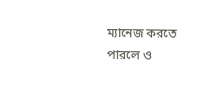ম্যানেজ করতে পারলে ও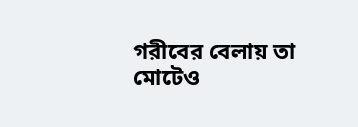গরীবের বেলায় তা মোটেও